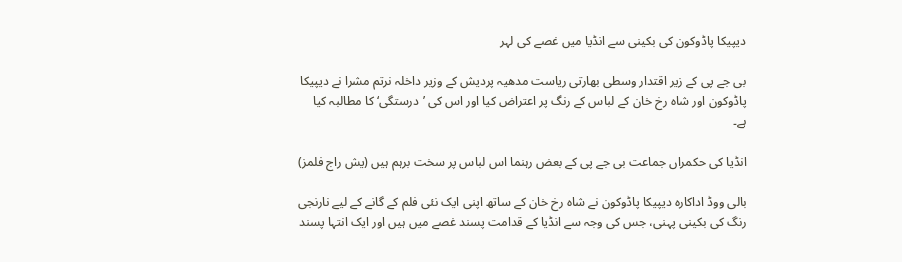دیپیکا پاڈوکون کی بکینی سے انڈیا میں غصے کی لہر

بی جے پی کے زیر اقتدار وسطی بھارتی ریاست مدھیہ پردیش کے وزیر داخلہ نرتم مشرا نے دیپیکا پاڈوکون اور شاہ رخ خان کے لباس کے رنگ پر اعتراض کیا اور اس کی ’درستگی‘ کا مطالبہ کیا ہے۔

انڈیا کی حکمراں جماعت بی جے پی کے بعض رہنما اس لباس پر سخت برہم ہیں (یش راج فلمز)

بالی ووڈ اداکارہ دیپیکا پاڈوکون نے شاہ رخ خان کے ساتھ اپنی ایک نئی فلم کے گانے کے لیے نارنجی رنگ کی بکینی پہنی، جس کی وجہ سے انڈیا کے قدامت پسند غصے میں ہیں اور ایک انتہا پسند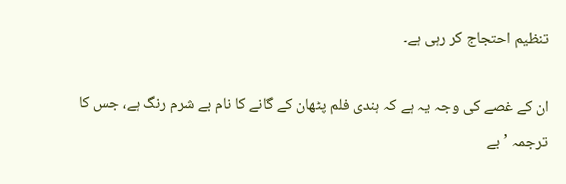تنظیم احتجاج کر رہی ہے۔

ان کے غصے کی وجہ یہ ہے کہ ہندی فلم پٹھان کے گانے کا نام بے شرم رنگ ہے، جس کا ترجمہ ’بے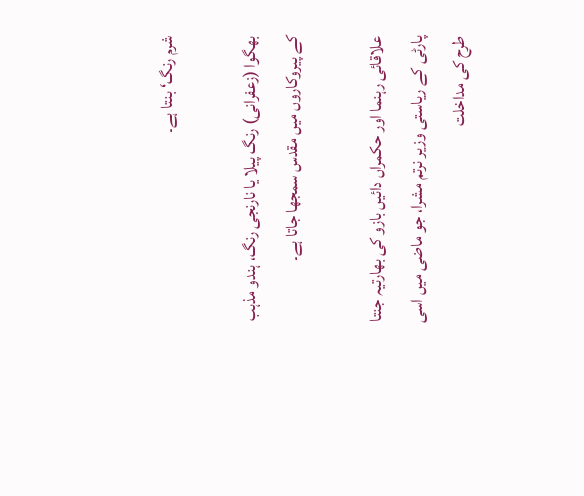شرم رنگ‘ بنتا ہے۔

بھگوا (زعفرانی) رنگ پیلا یا نارنجی رنگ، ہندو مذہب کے پیروکاروں میں مقدس سمجھا جاتا ہے۔

علاقائی رہنما اور حکمراں دائیں بازو کی بھارتیہ جنتا پارٹی کے ریاستی وزیر نرتم مشرا، جو ماضی میں اسی طرح کی مداخلت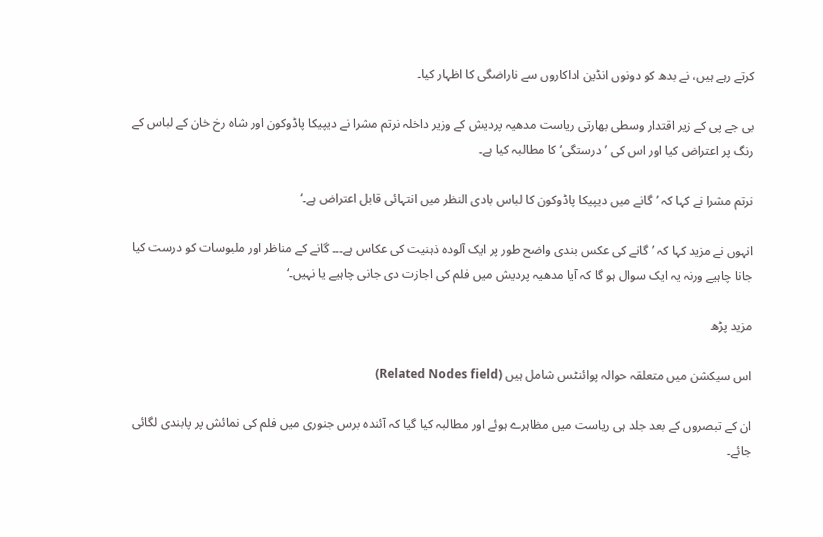کرتے رہے ہیں، نے بدھ کو دونوں انڈین اداکاروں سے ناراضگی کا اظہار کیا۔

بی جے پی کے زیر اقتدار وسطی بھارتی ریاست مدھیہ پردیش کے وزیر داخلہ نرتم مشرا نے دیپیکا پاڈوکون اور شاہ رخ خان کے لباس کے رنگ پر اعتراض کیا اور اس کی ’درستگی‘ کا مطالبہ کیا ہے۔

نرتم مشرا نے کہا کہ ’گانے میں دیپیکا پاڈوکون کا لباس بادی النظر میں انتہائی قابل اعتراض ہے۔‘

انہوں نے مزید کہا کہ ’گانے کی عکس بندی واضح طور پر ایک آلودہ ذہنیت کی عکاس ہے۔۔۔ گانے کے مناظر اور ملبوسات کو درست کیا جانا چاہیے ورنہ یہ ایک سوال ہو گا کہ آیا مدھیہ پردیش میں فلم کی اجازت دی جانی چاہیے یا نہیں۔‘

مزید پڑھ

اس سیکشن میں متعلقہ حوالہ پوائنٹس شامل ہیں (Related Nodes field)

ان کے تبصروں کے بعد جلد ہی ریاست میں مظاہرے ہوئے اور مطالبہ کیا گیا کہ آئندہ برس جنوری میں فلم کی نمائش پر پابندی لگائی جائے۔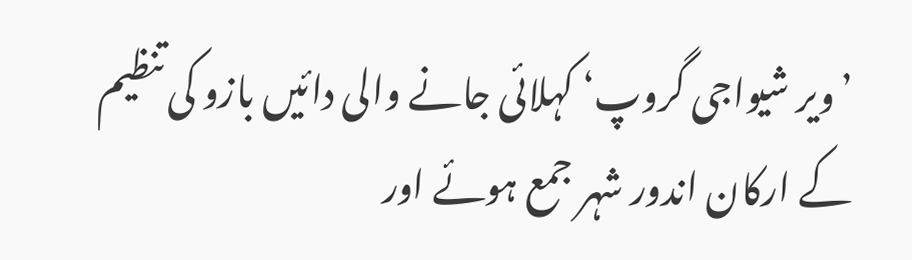’ویر شیواجی گروپ‘ کہلائی جانے والی دائیں بازو کی تنظیم کے ارکان اندور شہر جمع ہوئے اور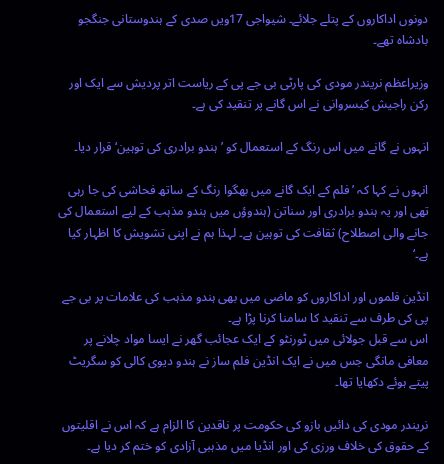دونوں اداکاروں کے پتلے جلائے۔ شیواجی 17ویں صدی کے ہندوستانی جنگجو بادشاہ تھے۔

وزیراعظم نریندر مودی کی پارٹی بی جے پی کے ریاست اتر پردیش سے ایک اور رکن راجیش کیسروانی نے اس گانے پر تنقید کی ہے۔

انہوں نے گانے میں اس رنگ کے استعمال کو ’ہندو برادری کی توہین‘ قرار دیا۔

انہوں نے کہا کہ ’فلم کے ایک گانے میں بھگوا رنگ کے ساتھ فحاشی کی جا رہی تھی اور یہ ہندو برادری اور سناتن (ہندوؤں میں ہندو مذہب کے لیے استعمال کی جانے والی اصطلاح) ثقافت کی توہین ہے۔ لہذا ہم نے اپنی تشویش کا اظہار کیا ہے۔‘

انڈین فلموں اور اداکاروں کو ماضی میں بھی ہندو مذہب کی علامات پر بی جے پی کی طرف سے تنقید کا سامنا کرنا پڑا ہے۔
اس سے قبل جولائی میں ٹورنٹو کے ایک عجائب گھر نے ایسا مواد چلانے پر معافی مانگی جس میں نے ایک انڈین فلم ساز نے ہندو دیوی کالی کو سگریٹ پیتے ہوئے دکھایا تھا۔

نریندر مودی کی دائیں بازو کی حکومت پر ناقدین کا الزام ہے کہ اس نے اقلیتوں کے حقوق کی خلاف ورزی کی اور انڈیا میں مذہبی آزادی کو ختم کر دیا ہے۔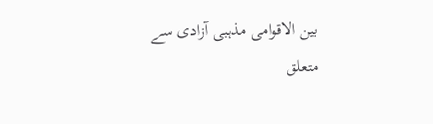بین الاقوامی مذہبی آزادی سے متعلق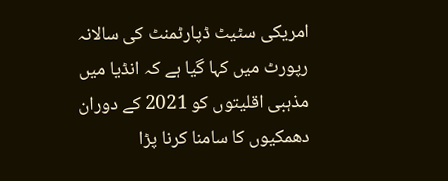امریکی سٹیٹ ڈپارٹمنٹ کی سالانہ رپورٹ میں کہا گیا ہے کہ انڈیا میں مذہبی اقلیتوں کو 2021 کے دوران دھمکیوں کا سامنا کرنا پڑا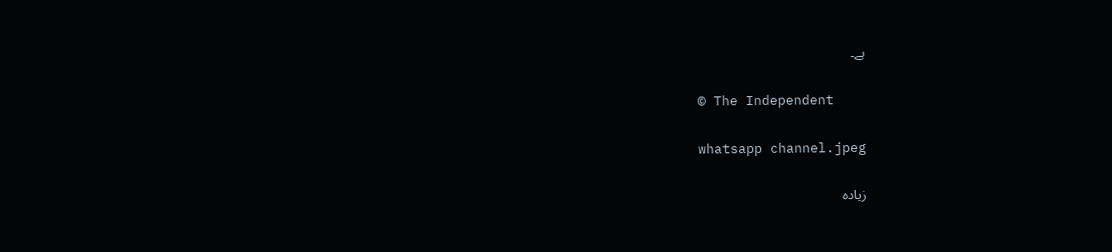ہے۔

© The Independent

whatsapp channel.jpeg

زیادہ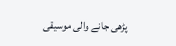پڑھی جانے والی موسیقی